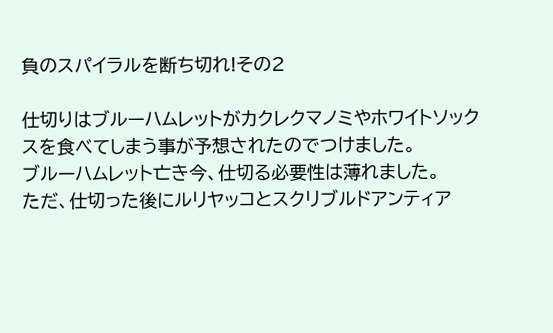負のスパイラルを断ち切れ!その2

仕切りはブルーハムレットがカクレクマノミやホワイトソックスを食べてしまう事が予想されたのでつけました。
ブルーハムレット亡き今、仕切る必要性は薄れました。
ただ、仕切った後にルリヤッコとスクリブルドアンティア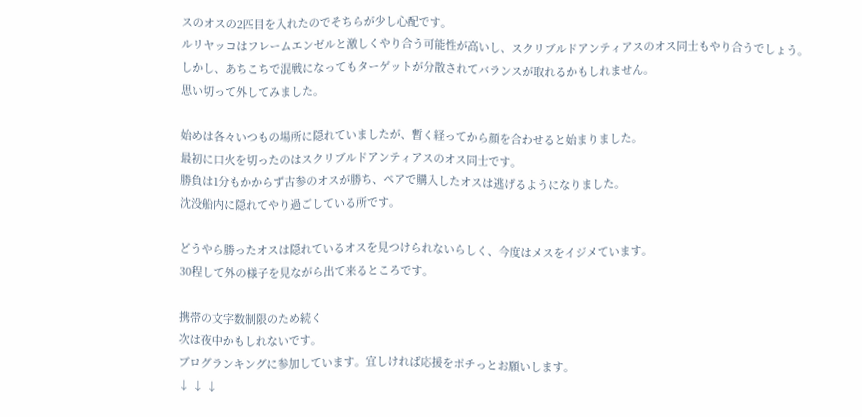スのオスの2匹目を入れたのでそちらが少し心配です。
ルリヤッコはフレームエンゼルと激しくやり合う可能性が高いし、スクリブルドアンティアスのオス同士もやり合うでしょう。
しかし、あちこちで混戦になってもターゲットが分散されてバランスが取れるかもしれません。
思い切って外してみました。

始めは各々いつもの場所に隠れていましたが、暫く経ってから顔を合わせると始まりました。
最初に口火を切ったのはスクリブルドアンティアスのオス同士です。
勝負は1分もかからず古参のオスが勝ち、ペアで購入したオスは逃げるようになりました。
沈没船内に隠れてやり過ごしている所です。

どうやら勝ったオスは隠れているオスを見つけられないらしく、今度はメスをイジメています。
30程して外の様子を見ながら出て来るところです。

携帯の文字数制限のため続く
次は夜中かもしれないです。
ブログランキングに参加しています。宜しければ応援をポチっとお願いします。
↓ ↓ ↓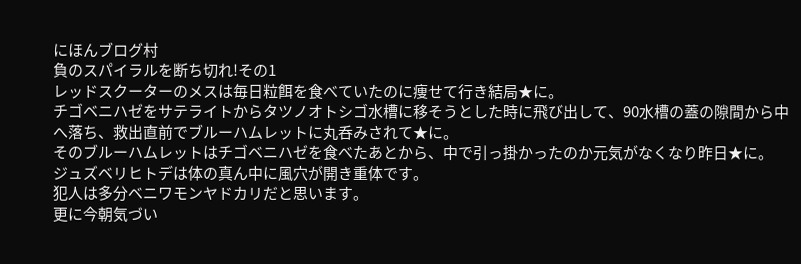にほんブログ村
負のスパイラルを断ち切れ!その1
レッドスクーターのメスは毎日粒餌を食べていたのに痩せて行き結局★に。
チゴベニハゼをサテライトからタツノオトシゴ水槽に移そうとした時に飛び出して、90水槽の蓋の隙間から中へ落ち、救出直前でブルーハムレットに丸呑みされて★に。
そのブルーハムレットはチゴベニハゼを食べたあとから、中で引っ掛かったのか元気がなくなり昨日★に。
ジュズベリヒトデは体の真ん中に風穴が開き重体です。
犯人は多分ベニワモンヤドカリだと思います。
更に今朝気づい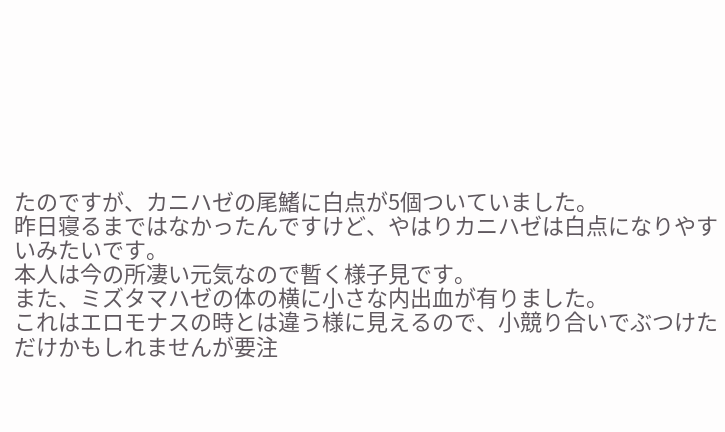たのですが、カニハゼの尾鰭に白点が5個ついていました。
昨日寝るまではなかったんですけど、やはりカニハゼは白点になりやすいみたいです。
本人は今の所凄い元気なので暫く様子見です。
また、ミズタマハゼの体の横に小さな内出血が有りました。
これはエロモナスの時とは違う様に見えるので、小競り合いでぶつけただけかもしれませんが要注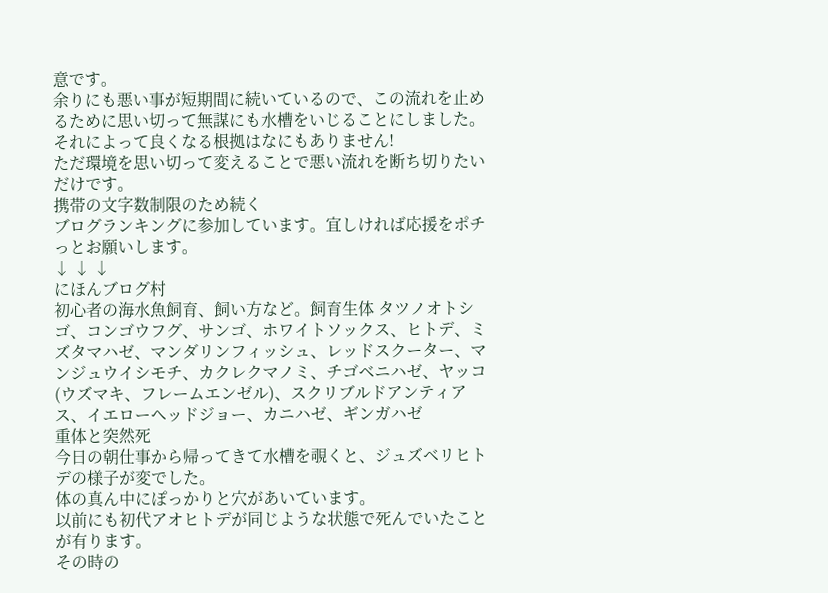意です。
余りにも悪い事が短期間に続いているので、この流れを止めるために思い切って無謀にも水槽をいじることにしました。
それによって良くなる根拠はなにもありません!
ただ環境を思い切って変えることで悪い流れを断ち切りたいだけです。
携帯の文字数制限のため続く
ブログランキングに参加しています。宜しければ応援をポチっとお願いします。
↓ ↓ ↓
にほんブログ村
初心者の海水魚飼育、飼い方など。飼育生体 タツノオトシゴ、コンゴウフグ、サンゴ、ホワイトソックス、ヒトデ、ミズタマハゼ、マンダリンフィッシュ、レッドスクーター、マンジュウイシモチ、カクレクマノミ、チゴベニハゼ、ヤッコ(ウズマキ、フレームエンゼル)、スクリブルドアンティアス、イエローヘッドジョー、カニハゼ、ギンガハゼ
重体と突然死
今日の朝仕事から帰ってきて水槽を覗くと、ジュズベリヒトデの様子が変でした。
体の真ん中にぽっかりと穴があいています。
以前にも初代アオヒトデが同じような状態で死んでいたことが有ります。
その時の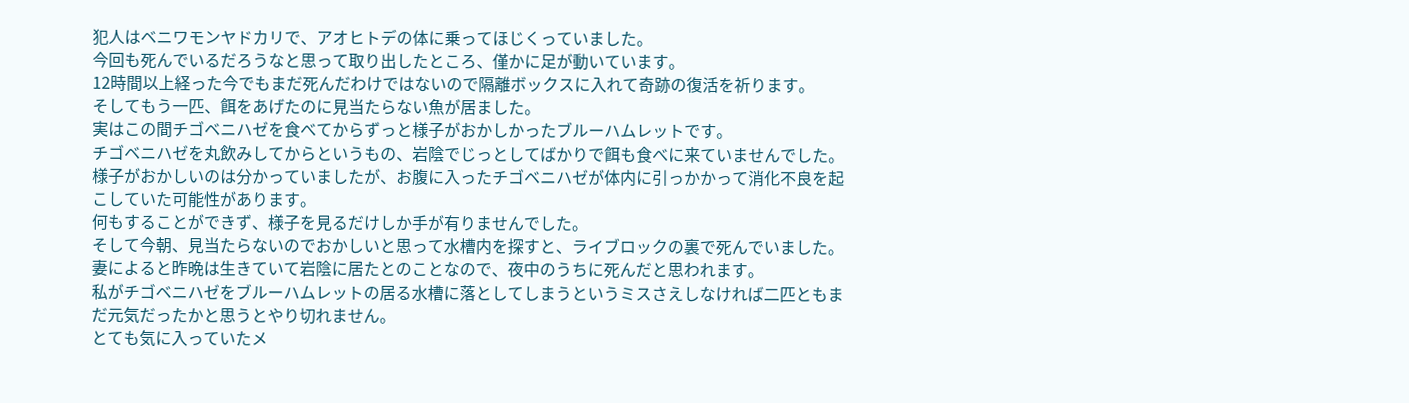犯人はベニワモンヤドカリで、アオヒトデの体に乗ってほじくっていました。
今回も死んでいるだろうなと思って取り出したところ、僅かに足が動いています。
12時間以上経った今でもまだ死んだわけではないので隔離ボックスに入れて奇跡の復活を祈ります。
そしてもう一匹、餌をあげたのに見当たらない魚が居ました。
実はこの間チゴベニハゼを食べてからずっと様子がおかしかったブルーハムレットです。
チゴベニハゼを丸飲みしてからというもの、岩陰でじっとしてばかりで餌も食べに来ていませんでした。
様子がおかしいのは分かっていましたが、お腹に入ったチゴベニハゼが体内に引っかかって消化不良を起こしていた可能性があります。
何もすることができず、様子を見るだけしか手が有りませんでした。
そして今朝、見当たらないのでおかしいと思って水槽内を探すと、ライブロックの裏で死んでいました。
妻によると昨晩は生きていて岩陰に居たとのことなので、夜中のうちに死んだと思われます。
私がチゴベニハゼをブルーハムレットの居る水槽に落としてしまうというミスさえしなければ二匹ともまだ元気だったかと思うとやり切れません。
とても気に入っていたメ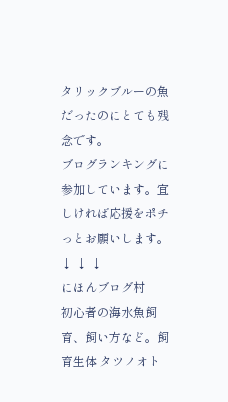タリックブルーの魚だったのにとても残念です。
ブログランキングに参加しています。宜しければ応援をポチっとお願いします。
↓ ↓ ↓
にほんブログ村
初心者の海水魚飼育、飼い方など。飼育生体 タツノオト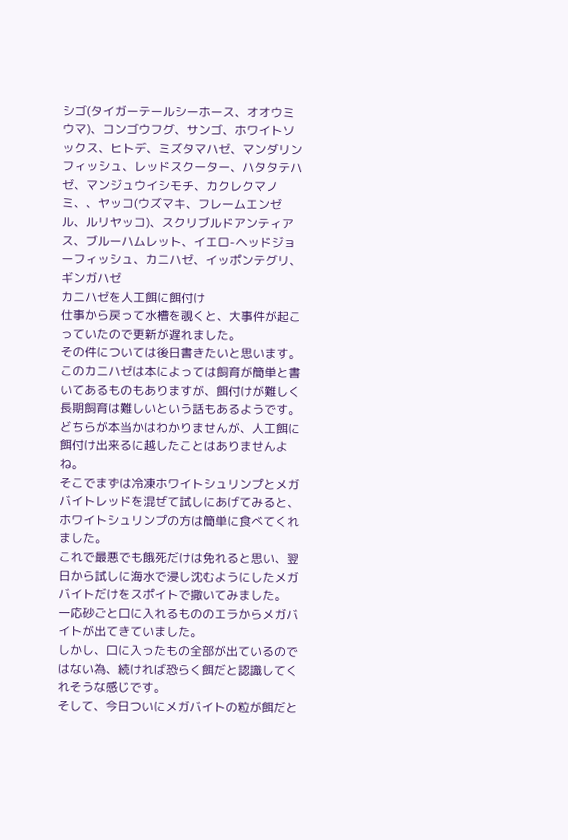シゴ(タイガーテールシーホース、オオウミウマ)、コンゴウフグ、サンゴ、ホワイトソックス、ヒトデ、ミズタマハゼ、マンダリンフィッシュ、レッドスクーター、ハタタテハゼ、マンジュウイシモチ、カクレクマノミ、、ヤッコ(ウズマキ、フレームエンゼル、ルリヤッコ)、スクリブルドアンティアス、ブルーハムレット、イエロ-ヘッドジョーフィッシュ、カニハゼ、イッポンテグリ、ギンガハゼ
カニハゼを人工餌に餌付け
仕事から戻って水槽を覗くと、大事件が起こっていたので更新が遅れました。
その件については後日書きたいと思います。
このカニハゼは本によっては飼育が簡単と書いてあるものもありますが、餌付けが難しく長期飼育は難しいという話もあるようです。
どちらが本当かはわかりませんが、人工餌に餌付け出来るに越したことはありませんよね。
そこでまずは冷凍ホワイトシュリンプとメガバイトレッドを混ぜて試しにあげてみると、ホワイトシュリンプの方は簡単に食べてくれました。
これで最悪でも餓死だけは免れると思い、翌日から試しに海水で浸し沈むようにしたメガバイトだけをスポイトで撒いてみました。
一応砂ごと口に入れるもののエラからメガバイトが出てきていました。
しかし、口に入ったもの全部が出ているのではない為、続ければ恐らく餌だと認識してくれそうな感じです。
そして、今日ついにメガバイトの粒が餌だと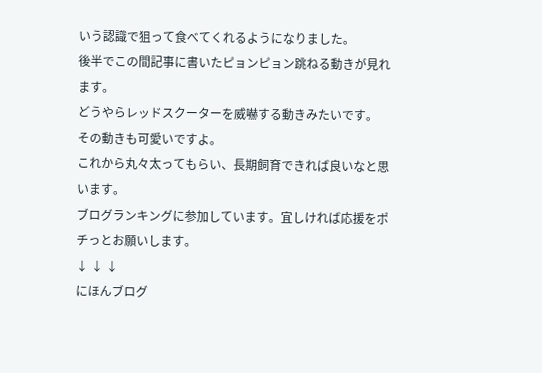いう認識で狙って食べてくれるようになりました。
後半でこの間記事に書いたピョンピョン跳ねる動きが見れます。
どうやらレッドスクーターを威嚇する動きみたいです。
その動きも可愛いですよ。
これから丸々太ってもらい、長期飼育できれば良いなと思います。
ブログランキングに参加しています。宜しければ応援をポチっとお願いします。
↓ ↓ ↓
にほんブログ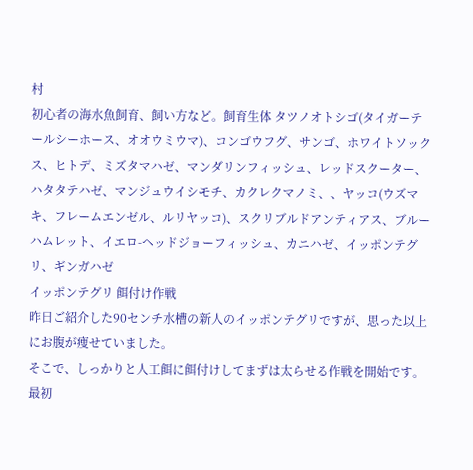村
初心者の海水魚飼育、飼い方など。飼育生体 タツノオトシゴ(タイガーテールシーホース、オオウミウマ)、コンゴウフグ、サンゴ、ホワイトソックス、ヒトデ、ミズタマハゼ、マンダリンフィッシュ、レッドスクーター、ハタタテハゼ、マンジュウイシモチ、カクレクマノミ、、ヤッコ(ウズマキ、フレームエンゼル、ルリヤッコ)、スクリブルドアンティアス、ブルーハムレット、イエロ-ヘッドジョーフィッシュ、カニハゼ、イッポンテグリ、ギンガハゼ
イッポンテグリ 餌付け作戦
昨日ご紹介した90センチ水槽の新人のイッポンテグリですが、思った以上にお腹が痩せていました。
そこで、しっかりと人工餌に餌付けしてまずは太らせる作戦を開始です。
最初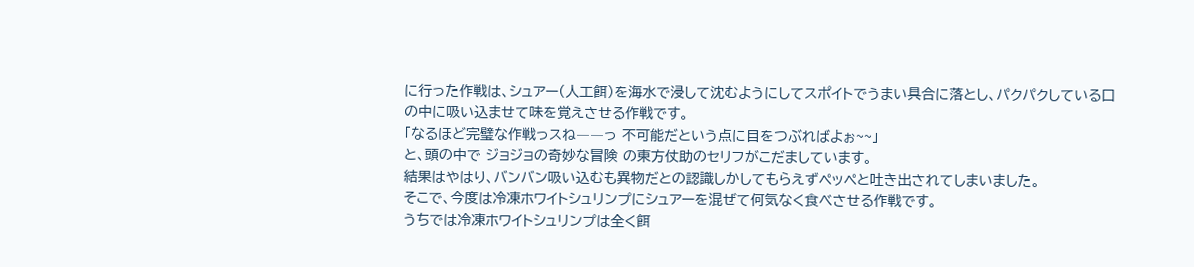に行った作戦は、シュアー(人工餌)を海水で浸して沈むようにしてスポイトでうまい具合に落とし、パクパクしている口の中に吸い込ませて味を覚えさせる作戦です。
「なるほど完璧な作戦っスね――っ 不可能だという点に目をつぶればよぉ~~」
と、頭の中で ジョジョの奇妙な冒険 の東方仗助のセリフがこだましています。
結果はやはり、バンバン吸い込むも異物だとの認識しかしてもらえずペッペと吐き出されてしまいました。
そこで、今度は冷凍ホワイトシュリンプにシュアーを混ぜて何気なく食べさせる作戦です。
うちでは冷凍ホワイトシュリンプは全く餌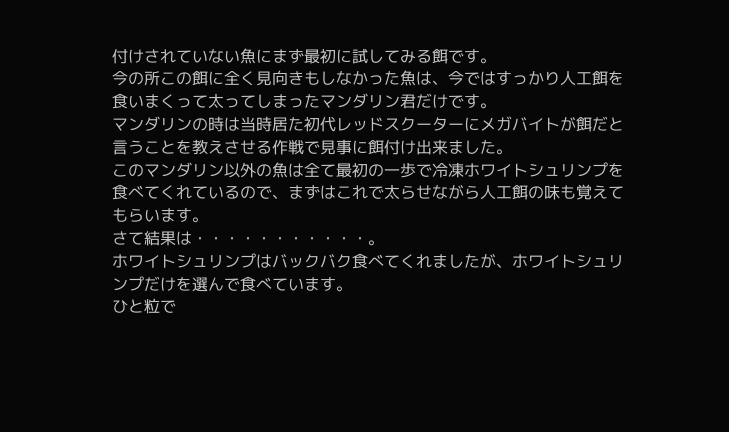付けされていない魚にまず最初に試してみる餌です。
今の所この餌に全く見向きもしなかった魚は、今ではすっかり人工餌を食いまくって太ってしまったマンダリン君だけです。
マンダリンの時は当時居た初代レッドスクーターにメガバイトが餌だと言うことを教えさせる作戦で見事に餌付け出来ました。
このマンダリン以外の魚は全て最初の一歩で冷凍ホワイトシュリンプを食べてくれているので、まずはこれで太らせながら人工餌の味も覚えてもらいます。
さて結果は・・・・・・・・・・・。
ホワイトシュリンプはバックバク食べてくれましたが、ホワイトシュリンプだけを選んで食べています。
ひと粒で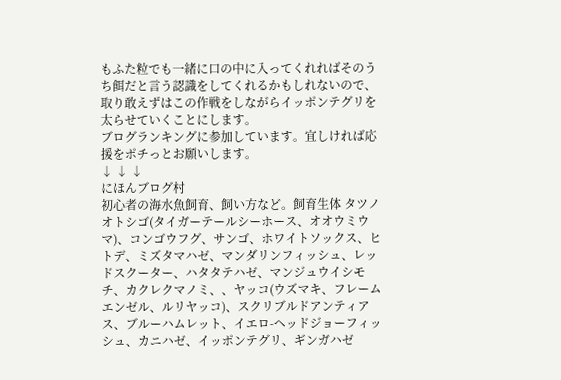もふた粒でも一緒に口の中に入ってくれればそのうち餌だと言う認識をしてくれるかもしれないので、取り敢えずはこの作戦をしながらイッポンテグリを太らせていくことにします。
ブログランキングに参加しています。宜しければ応援をポチっとお願いします。
↓ ↓ ↓
にほんブログ村
初心者の海水魚飼育、飼い方など。飼育生体 タツノオトシゴ(タイガーテールシーホース、オオウミウマ)、コンゴウフグ、サンゴ、ホワイトソックス、ヒトデ、ミズタマハゼ、マンダリンフィッシュ、レッドスクーター、ハタタテハゼ、マンジュウイシモチ、カクレクマノミ、、ヤッコ(ウズマキ、フレームエンゼル、ルリヤッコ)、スクリブルドアンティアス、ブルーハムレット、イエロ-ヘッドジョーフィッシュ、カニハゼ、イッポンテグリ、ギンガハゼ